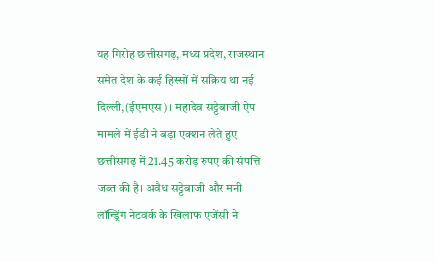यह गिरोह छत्तीसगढ़, मध्य प्रदेश, राजस्थान समेत देश के कई हिस्सों में सक्रिय था नई दिल्ली,(ईएमएस)। महादेव सट्टेबाजी ऐप मामले में ईडी ने बड़ा एक्शन लेते हुए छत्तीसगढ़ में 21.45 करोड़ रुपए की संपत्ति जब्त की है। अवैध सट्टेबाजी और मनी लॉन्ड्रिंग नेटवर्क के खिलाफ एजेंसी ने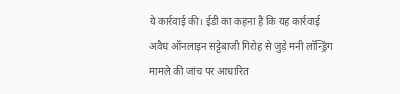ये कार्रवाई की। ईडी का कहना है कि यह कार्रवाई अवैध ऑनलाइन सट्टेबाजी गिरोह से जुड़े मनी लॉन्ड्रिंग मामले की जांच पर आधारित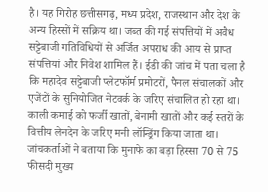है। यह गिरोह छत्तीसगढ़, मध्य प्रदेश, राजस्थान और देश के अन्य हिस्सों में सक्रिय था। जब्त की गई संपत्तियों में अवैध सट्टेबाजी गतिविधियों से अर्जित अपराध की आय से प्राप्त संपत्तियां और निवेश शामिल हैं। ईडी की जांच में पता चला है कि महादेव सट्टेबाजी प्लेटफॉर्म प्रमोटरों, पैनल संचालकों और एजेंटों के सुनियोजित नेटवर्क के जरिए संचालित हो रहा था। काली कमाई को फर्जी खातों, बेनामी खातों और कई स्तरों के वित्तीय लेनदेन के जरिए मनी लॉन्ड्रिंग किया जाता था। जांचकर्ताओं ने बताया कि मुनाफे का बड़ा हिस्सा 70 से 75 फीसदी मुख्य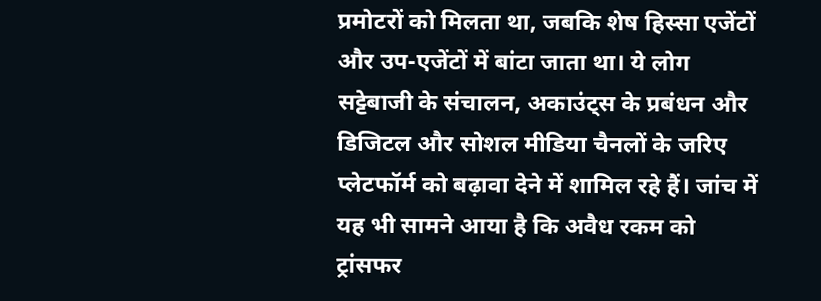प्रमोटरों को मिलता था, जबकि शेष हिस्सा एजेंटों और उप-एजेंटों में बांटा जाता था। ये लोग सट्टेबाजी के संचालन, अकाउंट्स के प्रबंधन और डिजिटल और सोशल मीडिया चैनलों के जरिए प्लेटफॉर्म को बढ़ावा देने में शामिल रहे हैं। जांच में यह भी सामने आया है कि अवैध रकम को ट्रांसफर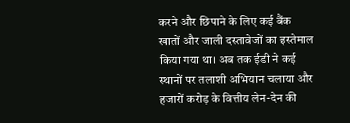करने और छिपाने के लिए कई बैंक खातों और जाली दस्तावेजों का इस्तेमाल किया गया था। अब तक ईडी ने कई स्थानों पर तलाशी अभियान चलाया और हजारों करोड़ के वित्तीय लेन-देन की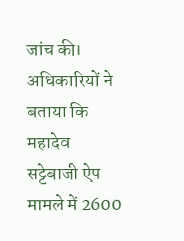जांच की। अधिकारियों ने बताया कि महादेव सट्टेबाजी ऐप मामले में 2600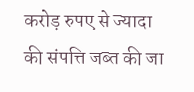करोड़ रुपए से ज्यादा की संपत्ति जब्त की जा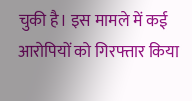चुकी है। इस मामले में कई आरोपियों को गिरफ्तार किया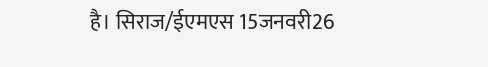है। सिराज/ईएमएस 15जनवरी26